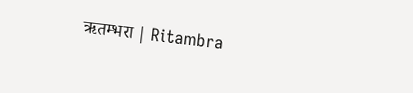ऋतम्भरा | Ritambra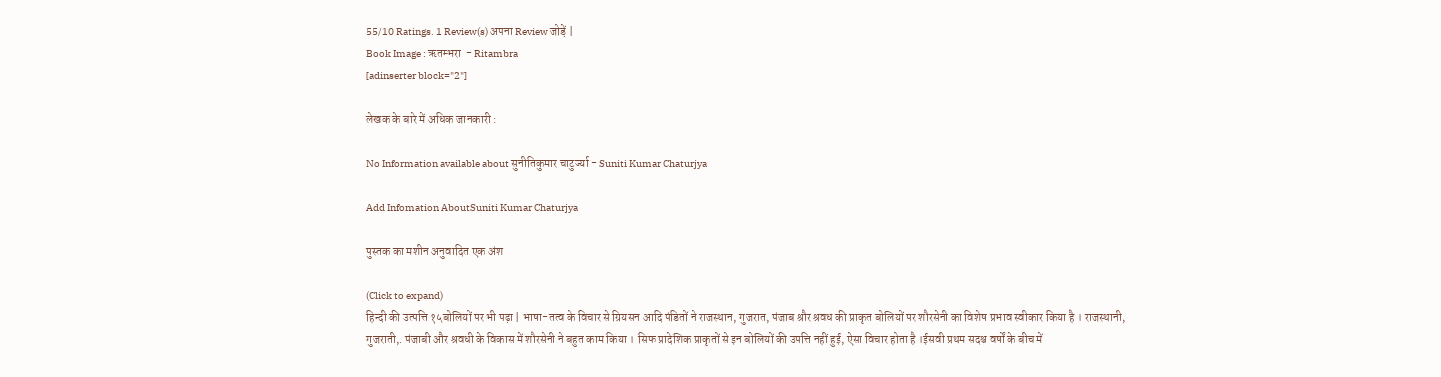55/10 Ratings. 1 Review(s) अपना Review जोड़ें |
Book Image : ऋतम्भरा  - Ritambra
[adinserter block="2"]

लेखक के बारे में अधिक जानकारी :

No Information available about सुनीतिकुमार चाटुर्ज्या - Suniti Kumar Chaturjya

Add Infomation AboutSuniti Kumar Chaturjya

पुस्तक का मशीन अनुवादित एक अंश

(Click to expand)
हिन्दी की उत्पत्ति १५बोलियों पर भी पढ़ा | भाषा-तत्व के विचार से ग्रियसन आदि पंडितों ने राजस्थान, गुजरात, पंजाब श्रौर श्रवध की प्राकृत बोलियों पर शौरसेनी का विशेष प्रभाव स्वीकार किया है । राजस्थानी, गुजराती,. पंजाबी और श्रवधी के विकास में शौरसेनी ने बहुत काम किया । सिफ प्रादेशिक प्राकृतों से इन बोलियों की उपत्ति नहीं हुई, ऐसा विचार होता है ।ईसवी प्रथम सदश्च वर्षों के बीच में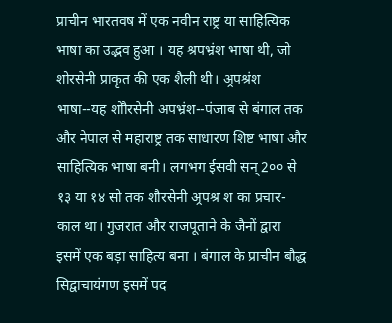प्राचीन भारतवष में एक नवीन राष्ट्र या साहित्यिक भाषा का उद्भव हुआ । यह श्रपभ्रंश भाषा थी, जो शोरसेनी प्राकृत की एक शैली थी। अ्रपश्रंश भाषा--यह शोौरसेनी अपभ्रंश--पंजाब से बंगाल तक और नेपाल से महाराष्ट्र तक साधारण शिष्ट भाषा और साहित्यिक भाषा बनी। लगभग ईसवी सन्‌ 2०० से १३ या १४ सो तक शौरसेनी अ्रपश्र श का प्रचार- काल था। गुजरात और राजपूताने के जैनों द्वारा इसमें एक बड़ा साहित्य बना । बंगाल के प्राचीन बौद्ध सिद्वाचायंगण इसमें पद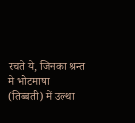रचते ये, जिनका श्रन्त मे भोटमाषा (तिब्बती) में उल्था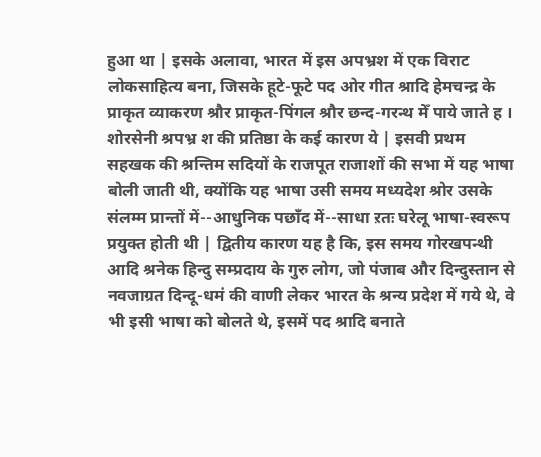हुआ था | इसके अलावा, भारत में इस अपभ्रश में एक विराट लोकसाहित्य बना, जिसके हूटे-फूटे पद ओर गीत श्रादि हेमचन्द्र के प्राकृत व्याकरण श्रौर प्राकृत-पिंगल श्रौर छन्द-गरन्थ मेँ पाये जाते ह । शोरसेनी श्रपभ्र श की प्रतिष्ठा के कई कारण ये | इसवी प्रथम सहखक की श्रन्तिम सदियों के राजपूत राजाशों की सभा में यह भाषा बोली जाती थी, क्योंकि यह भाषा उसी समय मध्यदेश श्रोर उसके संलम्म प्रान्तों में--आधुनिक पछाँद में--साधा ऱतः घरेलू भाषा-स्वरूप प्रयुक्त होती थी | द्वितीय कारण यह है कि, इस समय गोरखपन्थी आदि श्रनेक हिन्दु सम्प्रदाय के गुरु लोग, जो पंजाब और दिन्दुस्तान से नवजाग्रत दिन्दू-धमं की वाणी लेकर भारत के श्रन्य प्रदेश में गये थे, वे भी इसी भाषा को बोलते थे, इसमें पद श्रादि बनाते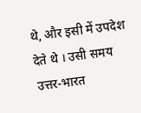थे, और इसी में उपदेश देते थे । उसी समय उत्तर-भारत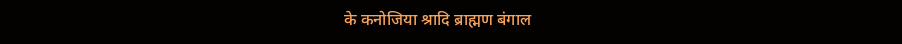के कनोजिया श्रादि ब्राह्मण बंगाल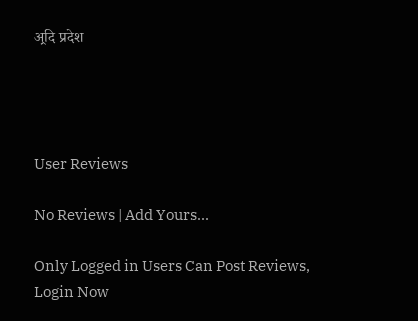अ्रदि प्रदेश




User Reviews

No Reviews | Add Yours...

Only Logged in Users Can Post Reviews, Login Now